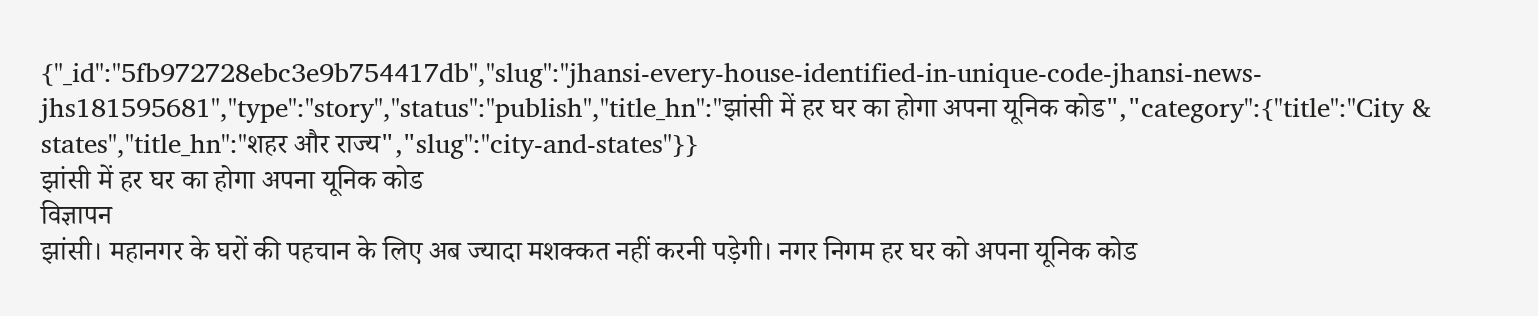{"_id":"5fb972728ebc3e9b754417db","slug":"jhansi-every-house-identified-in-unique-code-jhansi-news-jhs181595681","type":"story","status":"publish","title_hn":"झांसी में हर घर का होगा अपना यूनिक कोड","category":{"title":"City & states","title_hn":"शहर और राज्य","slug":"city-and-states"}}
झांसी में हर घर का होगा अपना यूनिक कोड
विज्ञापन
झांसी। महानगर के घरों की पहचान के लिए अब ज्यादा मशक्कत नहीं करनी पड़ेगी। नगर निगम हर घर को अपना यूनिक कोड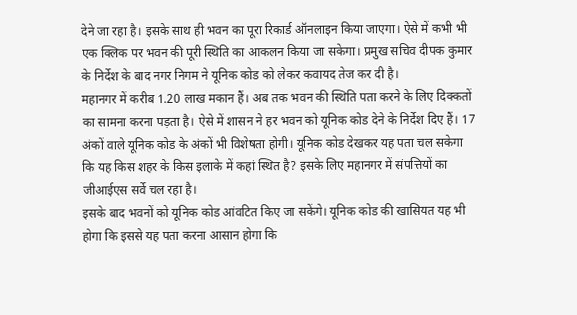देने जा रहा है। इसके साथ ही भवन का पूरा रिकार्ड ऑनलाइन किया जाएगा। ऐसे में कभी भी एक क्लिक पर भवन की पूरी स्थिति का आकलन किया जा सकेगा। प्रमुख सचिव दीपक कुमार के निर्देश के बाद नगर निगम ने यूनिक कोड को लेकर कवायद तेज कर दी है।
महानगर में करीब 1.20 लाख मकान हैं। अब तक भवन की स्थिति पता करने के लिए दिक्कतों का सामना करना पड़ता है। ऐसे में शासन ने हर भवन को यूनिक कोड देने के निर्देश दिए हैं। 17 अंकों वाले यूनिक कोड के अंकों भी विशेषता होगी। यूनिक कोड देखकर यह पता चल सकेगा कि यह किस शहर के किस इलाके में कहां स्थित है? इसके लिए महानगर में संपत्तियों का जीआईएस सर्वे चल रहा है।
इसके बाद भवनों को यूनिक कोड आंवटित किए जा सकेंगे। यूनिक कोड की खासियत यह भी होगा कि इससे यह पता करना आसान होगा कि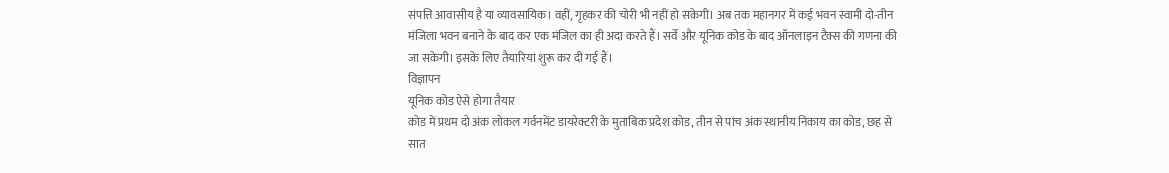संपत्ति आवासीय है या व्यावसायिक। वहीं, गृहकर की चोरी भी नहीं हो सकेगी। अब तक महानगर में कई भवन स्वामी दो-तीन मंजिला भवन बनाने के बाद कर एक मंजिल का ही अदा करते हैं। सर्वे और यूनिक कोड के बाद ऑनलाइन टैक्स की गणना की जा सकेगी। इसके लिए तैयारियां शुरू कर दी गई हैं।
विज्ञापन
यूनिक कोड ऐसे होगा तैयार
कोड में प्रथम दो अंक लोकल गर्वनमेंट डायरेक्टरी के मुताबिक प्रदेश कोड, तीन से पांच अंक स्थानीय निकाय का कोड, छह से सात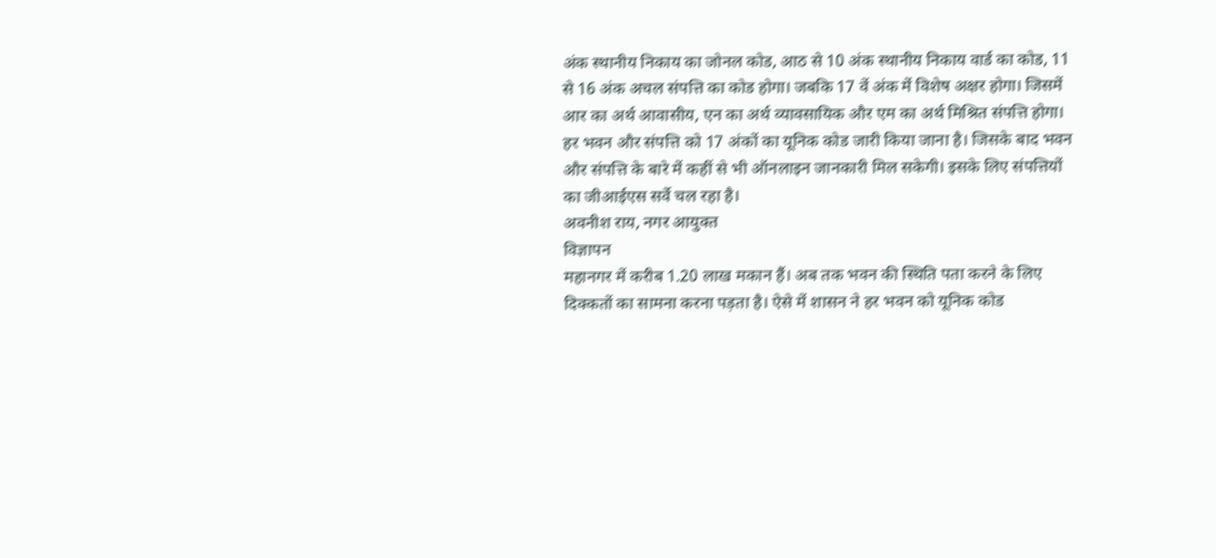अंक स्थानीय निकाय का जोनल कोड, आठ से 10 अंक स्थानीय निकाय वार्ड का कोड, 11 से 16 अंक अचल संपत्ति का कोड होगा। जबकि 17 वें अंक में विशेष अक्षर होगा। जिसमें आर का अर्थ आवासीय, एन का अर्थ व्यावसायिक और एम का अर्थ मिश्रित संपत्ति होगा।
हर भवन और संपत्ति को 17 अंकों का यूनिक कोड जारी किया जाना है। जिसके बाद भवन और संपत्ति के बारे में कहीं से भी ऑनलाइन जानकारी मिल सकेगी। इसके लिए संपत्तियों का जीआईएस सर्वे चल रहा है।
अवनीश राय, नगर आयुक्त
विज्ञापन
महानगर में करीब 1.20 लाख मकान हैं। अब तक भवन की स्थिति पता करने के लिए दिक्कतों का सामना करना पड़ता है। ऐसे में शासन ने हर भवन को यूनिक कोड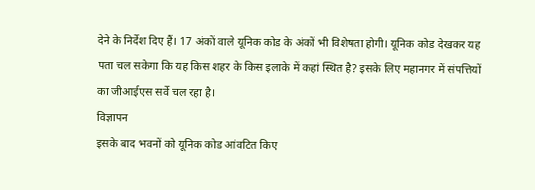देने के निर्देश दिए हैं। 17 अंकों वाले यूनिक कोड के अंकों भी विशेषता होगी। यूनिक कोड देखकर यह पता चल सकेगा कि यह किस शहर के किस इलाके में कहां स्थित है? इसके लिए महानगर में संपत्तियों का जीआईएस सर्वे चल रहा है।
विज्ञापन
इसके बाद भवनों को यूनिक कोड आंवटित किए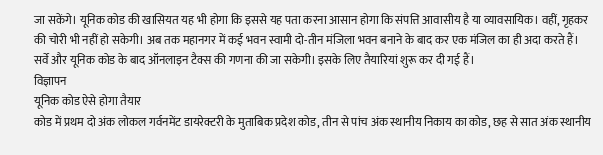जा सकेंगे। यूनिक कोड की खासियत यह भी होगा कि इससे यह पता करना आसान होगा कि संपत्ति आवासीय है या व्यावसायिक। वहीं, गृहकर की चोरी भी नहीं हो सकेगी। अब तक महानगर में कई भवन स्वामी दो-तीन मंजिला भवन बनाने के बाद कर एक मंजिल का ही अदा करते हैं। सर्वे और यूनिक कोड के बाद ऑनलाइन टैक्स की गणना की जा सकेगी। इसके लिए तैयारियां शुरू कर दी गई हैं।
विज्ञापन
यूनिक कोड ऐसे होगा तैयार
कोड में प्रथम दो अंक लोकल गर्वनमेंट डायरेक्टरी के मुताबिक प्रदेश कोड, तीन से पांच अंक स्थानीय निकाय का कोड, छह से सात अंक स्थानीय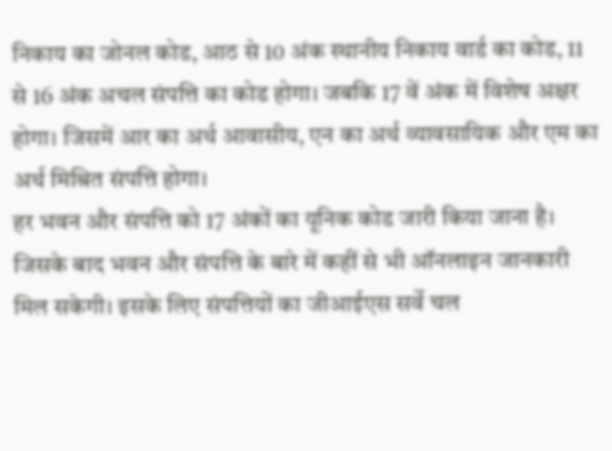निकाय का जोनल कोड, आठ से 10 अंक स्थानीय निकाय वार्ड का कोड, 11 से 16 अंक अचल संपत्ति का कोड होगा। जबकि 17 वें अंक में विशेष अक्षर होगा। जिसमें आर का अर्थ आवासीय, एन का अर्थ व्यावसायिक और एम का अर्थ मिश्रित संपत्ति होगा।
हर भवन और संपत्ति को 17 अंकों का यूनिक कोड जारी किया जाना है। जिसके बाद भवन और संपत्ति के बारे में कहीं से भी ऑनलाइन जानकारी मिल सकेगी। इसके लिए संपत्तियों का जीआईएस सर्वे चल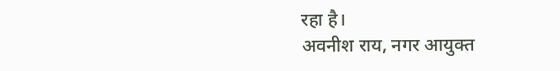रहा है।
अवनीश राय, नगर आयुक्त